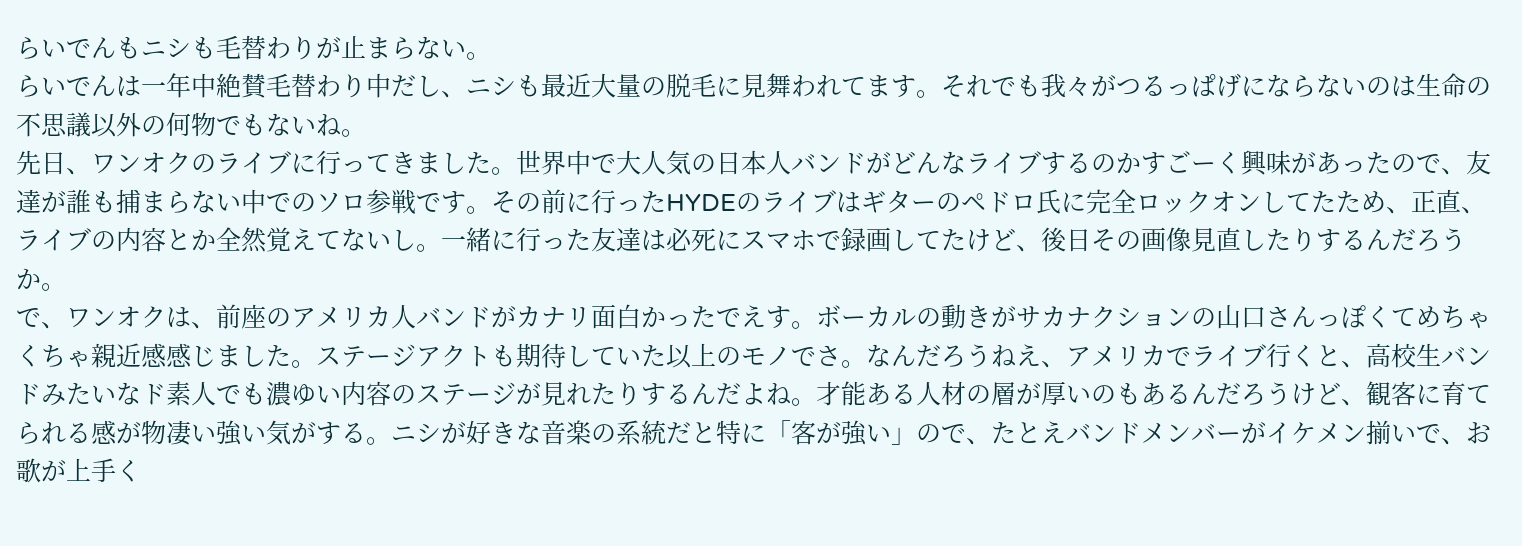らいでんもニシも毛替わりが止まらない。
らいでんは一年中絶賛毛替わり中だし、ニシも最近大量の脱毛に見舞われてます。それでも我々がつるっぱげにならないのは生命の不思議以外の何物でもないね。
先日、ワンオクのライブに行ってきました。世界中で大人気の日本人バンドがどんなライブするのかすごーく興味があったので、友達が誰も捕まらない中でのソロ参戦です。その前に行ったHYDEのライブはギターのペドロ氏に完全ロックオンしてたため、正直、ライブの内容とか全然覚えてないし。一緒に行った友達は必死にスマホで録画してたけど、後日その画像見直したりするんだろうか。
で、ワンオクは、前座のアメリカ人バンドがカナリ面白かったでえす。ボーカルの動きがサカナクションの山口さんっぽくてめちゃくちゃ親近感感じました。ステージアクトも期待していた以上のモノでさ。なんだろうねえ、アメリカでライブ行くと、高校生バンドみたいなド素人でも濃ゆい内容のステージが見れたりするんだよね。才能ある人材の層が厚いのもあるんだろうけど、観客に育てられる感が物凄い強い気がする。ニシが好きな音楽の系統だと特に「客が強い」ので、たとえバンドメンバーがイケメン揃いで、お歌が上手く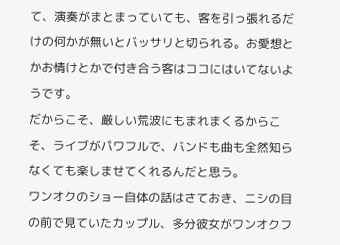て、演奏がまとまっていても、客を引っ張れるだけの何かが無いとバッサリと切られる。お愛想とかお情けとかで付き合う客はココにはいてないようです。
だからこそ、厳しい荒波にもまれまくるからこそ、ライブがパワフルで、バンドも曲も全然知らなくても楽しませてくれるんだと思う。
ワンオクのショー自体の話はさておき、ニシの目の前で見ていたカップル、多分彼女がワンオクフ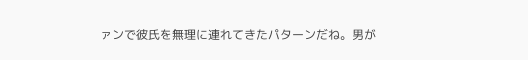ァンで彼氏を無理に連れてきたパターンだね。男が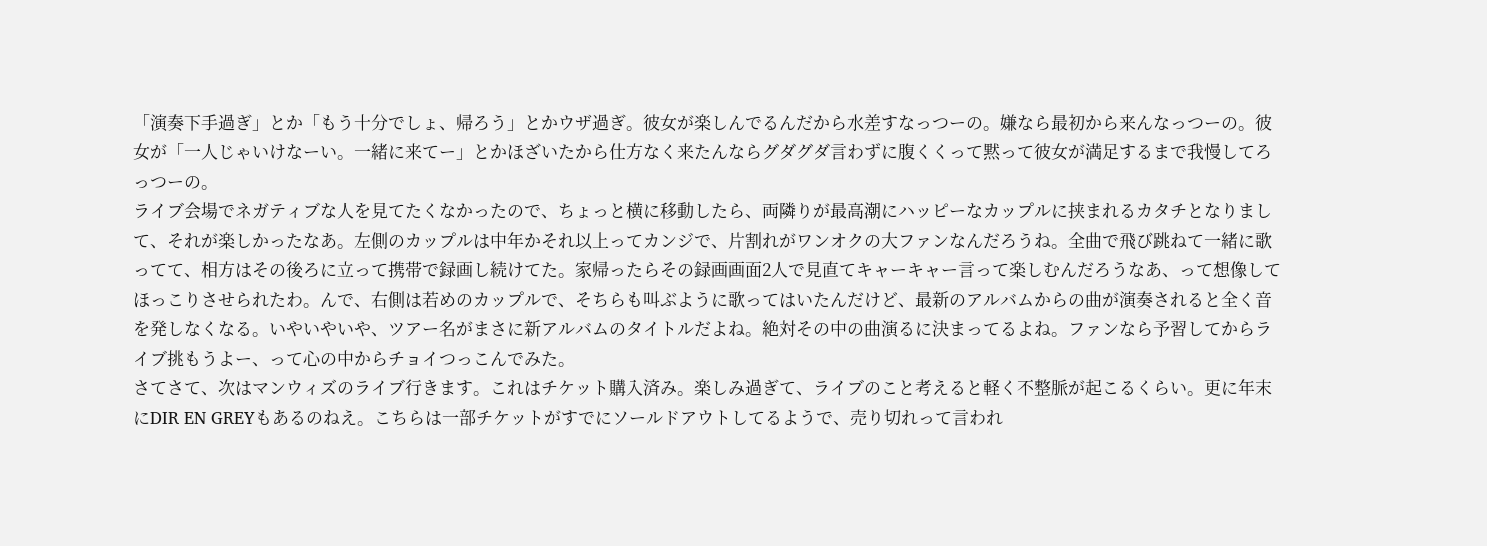「演奏下手過ぎ」とか「もう十分でしょ、帰ろう」とかウザ過ぎ。彼女が楽しんでるんだから水差すなっつーの。嫌なら最初から来んなっつーの。彼女が「一人じゃいけなーい。一緒に来てー」とかほざいたから仕方なく来たんならグダグダ言わずに腹くくって黙って彼女が満足するまで我慢してろっつーの。
ライブ会場でネガティブな人を見てたくなかったので、ちょっと横に移動したら、両隣りが最高潮にハッピーなカップルに挟まれるカタチとなりまして、それが楽しかったなあ。左側のカップルは中年かそれ以上ってカンジで、片割れがワンオクの大ファンなんだろうね。全曲で飛び跳ねて一緒に歌ってて、相方はその後ろに立って携帯で録画し続けてた。家帰ったらその録画画面2人で見直てキャーキャー言って楽しむんだろうなあ、って想像してほっこりさせられたわ。んで、右側は若めのカップルで、そちらも叫ぶように歌ってはいたんだけど、最新のアルバムからの曲が演奏されると全く音を発しなくなる。いやいやいや、ツアー名がまさに新アルバムのタイトルだよね。絶対その中の曲演るに決まってるよね。ファンなら予習してからライブ挑もうよー、って心の中からチョイつっこんでみた。
さてさて、次はマンウィズのライブ行きます。これはチケット購入済み。楽しみ過ぎて、ライブのこと考えると軽く不整脈が起こるくらい。更に年末にDIR EN GREYもあるのねえ。こちらは一部チケットがすでにソールドアウトしてるようで、売り切れって言われ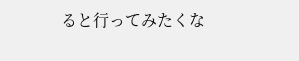ると行ってみたくな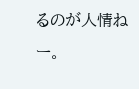るのが人情ねー。